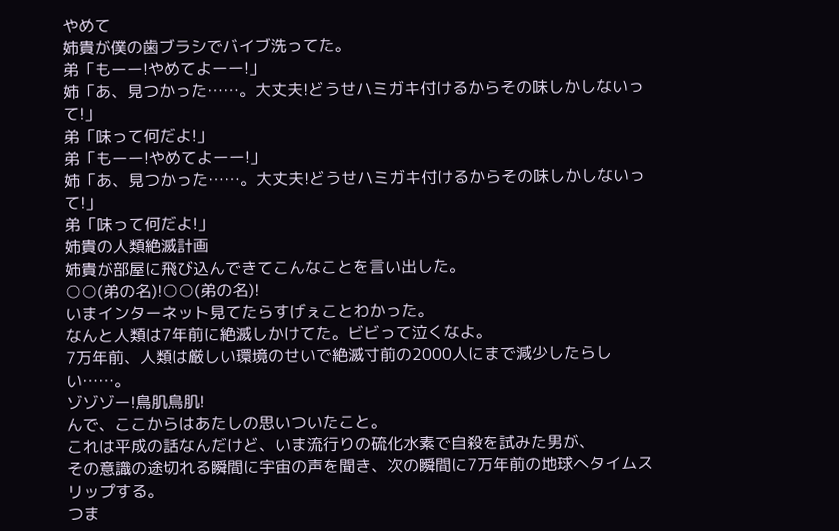やめて
姉貴が僕の歯ブラシでバイブ洗ってた。
弟「もーー!やめてよーー!」
姉「あ、見つかった……。大丈夫!どうせハミガキ付けるからその味しかしないって!」
弟「味って何だよ!」
弟「もーー!やめてよーー!」
姉「あ、見つかった……。大丈夫!どうせハミガキ付けるからその味しかしないって!」
弟「味って何だよ!」
姉貴の人類絶滅計画
姉貴が部屋に飛び込んできてこんなことを言い出した。
○○(弟の名)!○○(弟の名)!
いまインターネット見てたらすげぇことわかった。
なんと人類は7年前に絶滅しかけてた。ビビって泣くなよ。
7万年前、人類は厳しい環境のせいで絶滅寸前の2000人にまで減少したらしい……。
ゾゾゾー!鳥肌鳥肌!
んで、ここからはあたしの思いついたこと。
これは平成の話なんだけど、いま流行りの硫化水素で自殺を試みた男が、
その意識の途切れる瞬間に宇宙の声を聞き、次の瞬間に7万年前の地球へタイムスリップする。
つま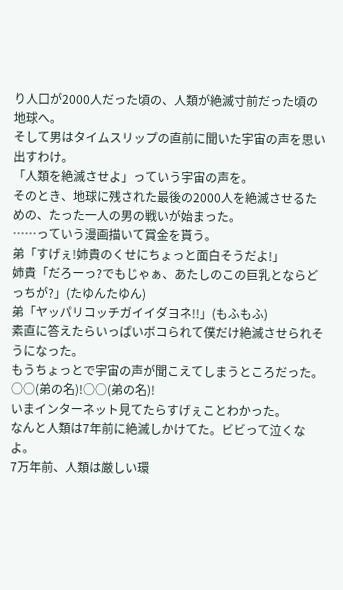り人口が2000人だった頃の、人類が絶滅寸前だった頃の地球へ。
そして男はタイムスリップの直前に聞いた宇宙の声を思い出すわけ。
「人類を絶滅させよ」っていう宇宙の声を。
そのとき、地球に残された最後の2000人を絶滅させるための、たった一人の男の戦いが始まった。
……っていう漫画描いて賞金を貰う。
弟「すげぇ!姉貴のくせにちょっと面白そうだよ!」
姉貴「だろーっ?でもじゃぁ、あたしのこの巨乳とならどっちが?」(たゆんたゆん)
弟「ヤッパリコッチガイイダヨネ!!」(もふもふ)
素直に答えたらいっぱいボコられて僕だけ絶滅させられそうになった。
もうちょっとで宇宙の声が聞こえてしまうところだった。
○○(弟の名)!○○(弟の名)!
いまインターネット見てたらすげぇことわかった。
なんと人類は7年前に絶滅しかけてた。ビビって泣くなよ。
7万年前、人類は厳しい環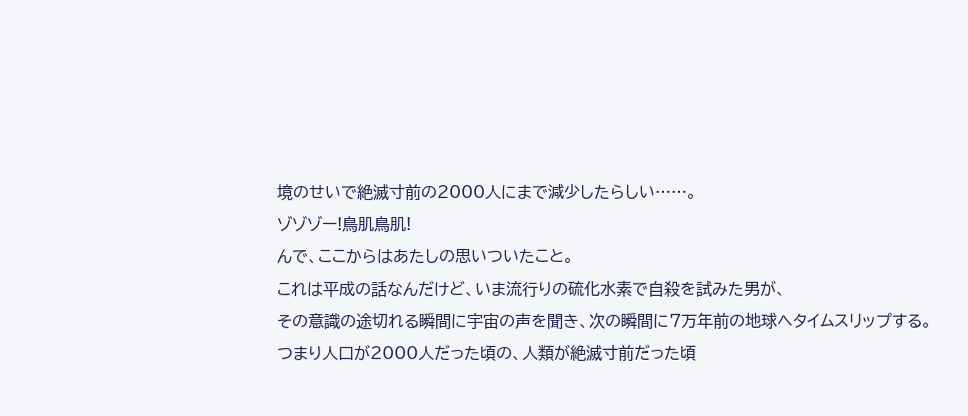境のせいで絶滅寸前の2000人にまで減少したらしい……。
ゾゾゾー!鳥肌鳥肌!
んで、ここからはあたしの思いついたこと。
これは平成の話なんだけど、いま流行りの硫化水素で自殺を試みた男が、
その意識の途切れる瞬間に宇宙の声を聞き、次の瞬間に7万年前の地球へタイムスリップする。
つまり人口が2000人だった頃の、人類が絶滅寸前だった頃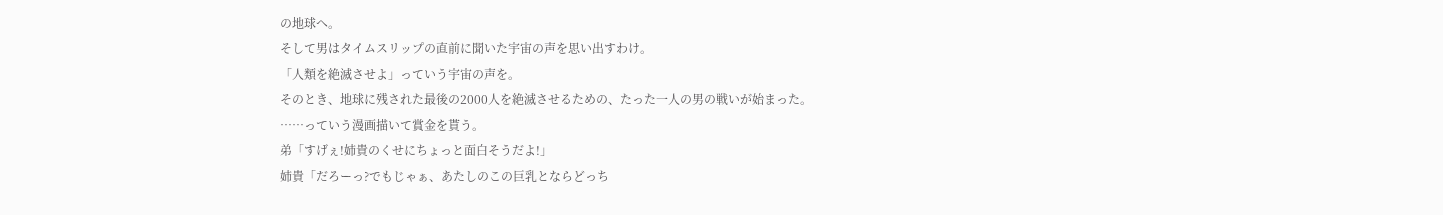の地球へ。
そして男はタイムスリップの直前に聞いた宇宙の声を思い出すわけ。
「人類を絶滅させよ」っていう宇宙の声を。
そのとき、地球に残された最後の2000人を絶滅させるための、たった一人の男の戦いが始まった。
……っていう漫画描いて賞金を貰う。
弟「すげぇ!姉貴のくせにちょっと面白そうだよ!」
姉貴「だろーっ?でもじゃぁ、あたしのこの巨乳とならどっち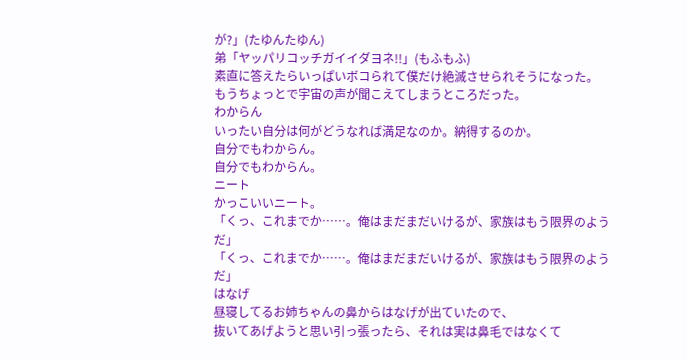が?」(たゆんたゆん)
弟「ヤッパリコッチガイイダヨネ!!」(もふもふ)
素直に答えたらいっぱいボコられて僕だけ絶滅させられそうになった。
もうちょっとで宇宙の声が聞こえてしまうところだった。
わからん
いったい自分は何がどうなれば満足なのか。納得するのか。
自分でもわからん。
自分でもわからん。
ニート
かっこいいニート。
「くっ、これまでか……。俺はまだまだいけるが、家族はもう限界のようだ」
「くっ、これまでか……。俺はまだまだいけるが、家族はもう限界のようだ」
はなげ
昼寝してるお姉ちゃんの鼻からはなげが出ていたので、
抜いてあげようと思い引っ張ったら、それは実は鼻毛ではなくて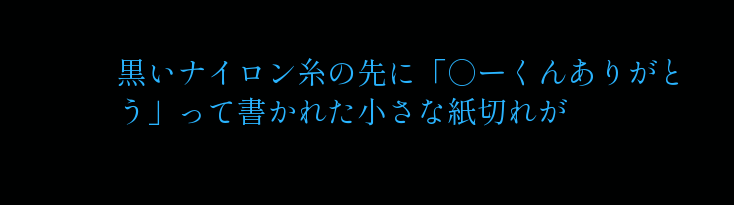黒いナイロン糸の先に「○ーくんありがとう」って書かれた小さな紙切れが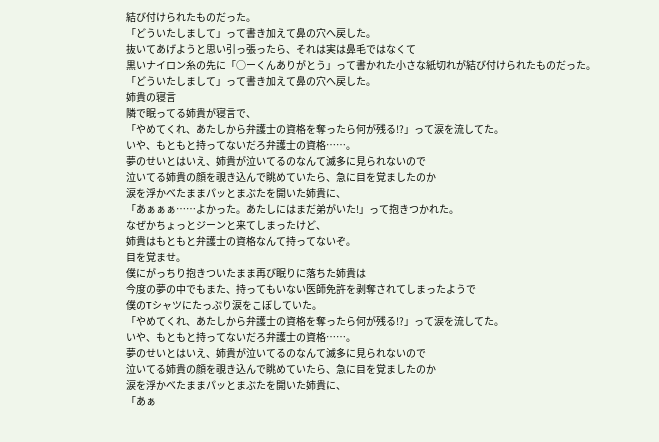結び付けられたものだった。
「どういたしまして」って書き加えて鼻の穴へ戻した。
抜いてあげようと思い引っ張ったら、それは実は鼻毛ではなくて
黒いナイロン糸の先に「○ーくんありがとう」って書かれた小さな紙切れが結び付けられたものだった。
「どういたしまして」って書き加えて鼻の穴へ戻した。
姉貴の寝言
隣で眠ってる姉貴が寝言で、
「やめてくれ、あたしから弁護士の資格を奪ったら何が残る!?」って涙を流してた。
いや、もともと持ってないだろ弁護士の資格……。
夢のせいとはいえ、姉貴が泣いてるのなんて滅多に見られないので
泣いてる姉貴の顔を覗き込んで眺めていたら、急に目を覚ましたのか
涙を浮かべたままパッとまぶたを開いた姉貴に、
「あぁぁぁ……よかった。あたしにはまだ弟がいた!」って抱きつかれた。
なぜかちょっとジーンと来てしまったけど、
姉貴はもともと弁護士の資格なんて持ってないぞ。
目を覚ませ。
僕にがっちり抱きついたまま再び眠りに落ちた姉貴は
今度の夢の中でもまた、持ってもいない医師免許を剥奪されてしまったようで
僕のTシャツにたっぷり涙をこぼしていた。
「やめてくれ、あたしから弁護士の資格を奪ったら何が残る!?」って涙を流してた。
いや、もともと持ってないだろ弁護士の資格……。
夢のせいとはいえ、姉貴が泣いてるのなんて滅多に見られないので
泣いてる姉貴の顔を覗き込んで眺めていたら、急に目を覚ましたのか
涙を浮かべたままパッとまぶたを開いた姉貴に、
「あぁ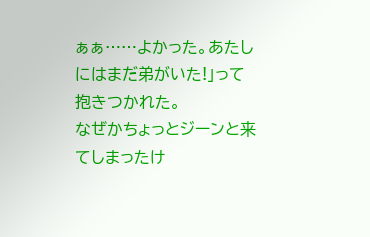ぁぁ……よかった。あたしにはまだ弟がいた!」って抱きつかれた。
なぜかちょっとジーンと来てしまったけ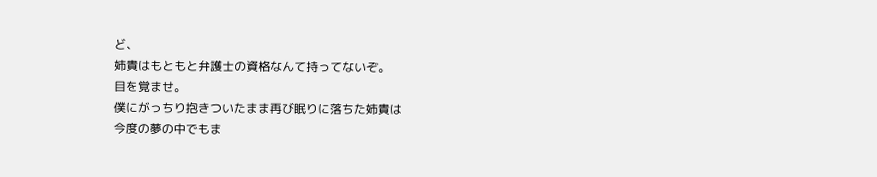ど、
姉貴はもともと弁護士の資格なんて持ってないぞ。
目を覚ませ。
僕にがっちり抱きついたまま再び眠りに落ちた姉貴は
今度の夢の中でもま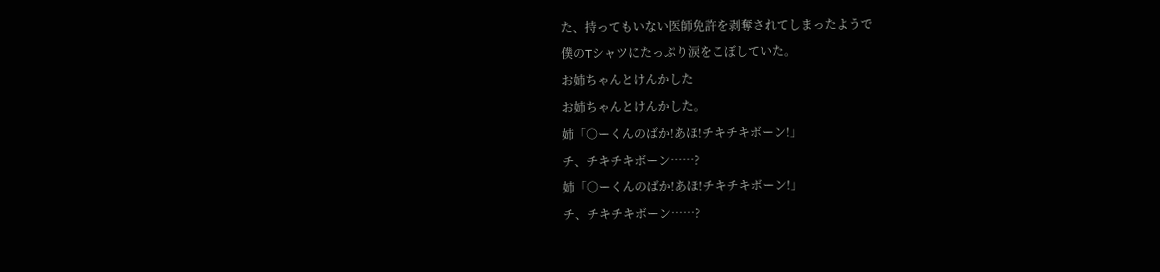た、持ってもいない医師免許を剥奪されてしまったようで
僕のTシャツにたっぷり涙をこぼしていた。
お姉ちゃんとけんかした
お姉ちゃんとけんかした。
姉「○ーくんのばか!あほ!チキチキボーン!」
チ、チキチキボーン……?
姉「○ーくんのばか!あほ!チキチキボーン!」
チ、チキチキボーン……?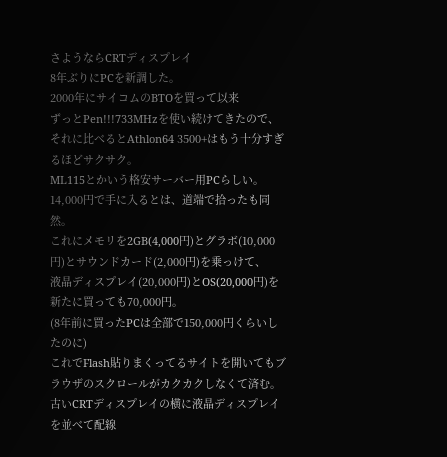さようならCRTディスプレイ
8年ぶりにPCを新調した。
2000年にサイコムのBTOを買って以来
ずっとPen!!!733MHzを使い続けてきたので、
それに比べるとAthlon64 3500+はもう十分すぎるほどサクサク。
ML115とかいう格安サーバー用PCらしい。
14,000円で手に入るとは、道端で拾ったも同然。
これにメモリを2GB(4,000円)とグラボ(10,000円)とサウンドカード(2,000円)を乗っけて、
液晶ディスプレイ(20,000円)とOS(20,000円)を新たに買っても70,000円。
(8年前に買ったPCは全部で150,000円くらいしたのに)
これでFlash貼りまくってるサイトを開いてもブラウザのスクロールがカクカクしなくて済む。
古いCRTディスプレイの横に液晶ディスプレイを並べて配線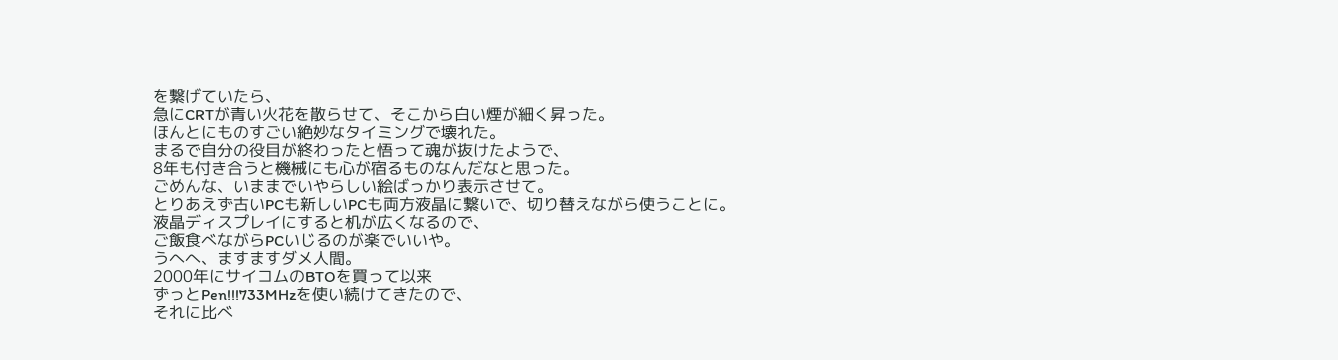を繋げていたら、
急にCRTが青い火花を散らせて、そこから白い煙が細く昇った。
ほんとにものすごい絶妙なタイミングで壊れた。
まるで自分の役目が終わったと悟って魂が抜けたようで、
8年も付き合うと機械にも心が宿るものなんだなと思った。
ごめんな、いままでいやらしい絵ばっかり表示させて。
とりあえず古いPCも新しいPCも両方液晶に繋いで、切り替えながら使うことに。
液晶ディスプレイにすると机が広くなるので、
ご飯食べながらPCいじるのが楽でいいや。
うへへ、ますますダメ人間。
2000年にサイコムのBTOを買って以来
ずっとPen!!!733MHzを使い続けてきたので、
それに比べ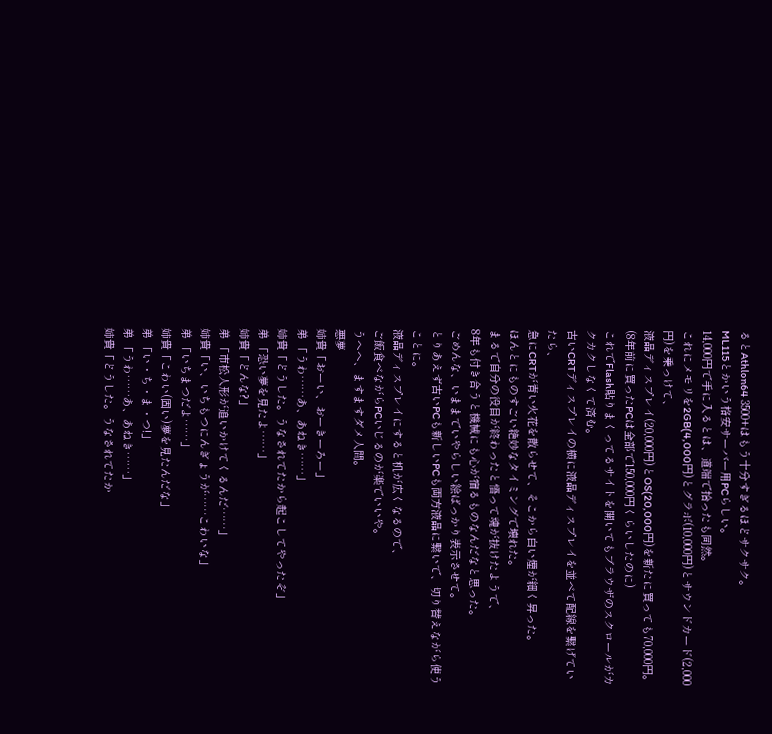るとAthlon64 3500+はもう十分すぎるほどサクサク。
ML115とかいう格安サーバー用PCらしい。
14,000円で手に入るとは、道端で拾ったも同然。
これにメモリを2GB(4,000円)とグラボ(10,000円)とサウンドカード(2,000円)を乗っけて、
液晶ディスプレイ(20,000円)とOS(20,000円)を新たに買っても70,000円。
(8年前に買ったPCは全部で150,000円くらいしたのに)
これでFlash貼りまくってるサイトを開いてもブラウザのスクロールがカクカクしなくて済む。
古いCRTディスプレイの横に液晶ディスプレイを並べて配線を繋げていたら、
急にCRTが青い火花を散らせて、そこから白い煙が細く昇った。
ほんとにものすごい絶妙なタイミングで壊れた。
まるで自分の役目が終わったと悟って魂が抜けたようで、
8年も付き合うと機械にも心が宿るものなんだなと思った。
ごめんな、いままでいやらしい絵ばっかり表示させて。
とりあえず古いPCも新しいPCも両方液晶に繋いで、切り替えながら使うことに。
液晶ディスプレイにすると机が広くなるので、
ご飯食べながらPCいじるのが楽でいいや。
うへへ、ますますダメ人間。
悪夢
姉貴「おーい、おーきーろー」
弟 「うわ……あ、あねき……」
姉貴「どうした。うなされてたから起こしてやったぞ」
弟 「恐い夢を見たよ……」
姉貴「どんな?」
弟 「市松人形が追いかけてくるんだ……」
姉貴「い、いちもつにんぎょうが……こわいな」
弟 「いちまつだよ……」
姉貴「こわい(固い)夢を見たんだな」
弟 「い・ち・ま・つ!」
弟 「うわ……あ、あねき……」
姉貴「どうした。うなされてたか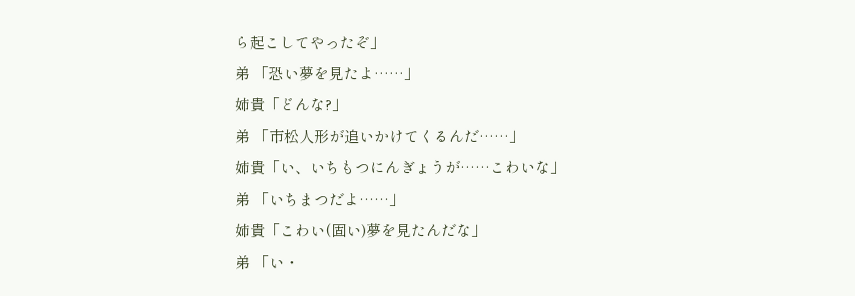ら起こしてやったぞ」
弟 「恐い夢を見たよ……」
姉貴「どんな?」
弟 「市松人形が追いかけてくるんだ……」
姉貴「い、いちもつにんぎょうが……こわいな」
弟 「いちまつだよ……」
姉貴「こわい(固い)夢を見たんだな」
弟 「い・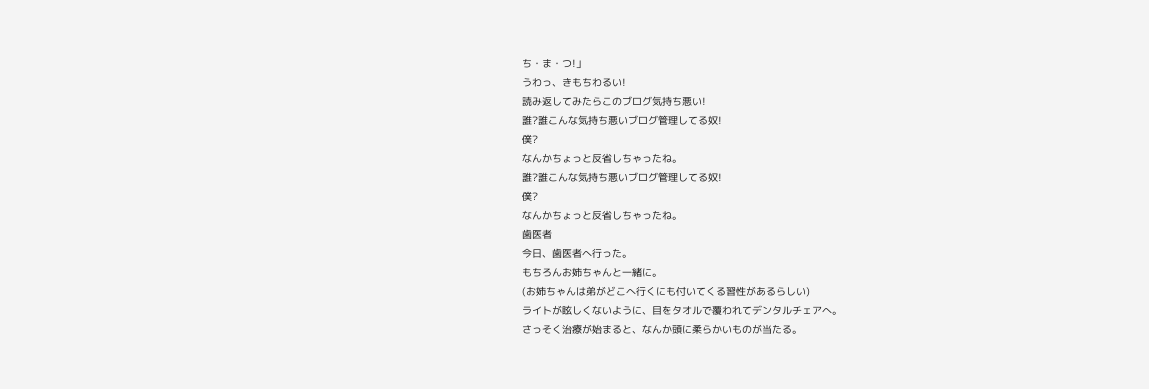ち・ま・つ!」
うわっ、きもちわるい!
読み返してみたらこのブログ気持ち悪い!
誰?誰こんな気持ち悪いブログ管理してる奴!
僕?
なんかちょっと反省しちゃったね。
誰?誰こんな気持ち悪いブログ管理してる奴!
僕?
なんかちょっと反省しちゃったね。
歯医者
今日、歯医者へ行った。
もちろんお姉ちゃんと一緒に。
(お姉ちゃんは弟がどこへ行くにも付いてくる習性があるらしい)
ライトが眩しくないように、目をタオルで覆われてデンタルチェアへ。
さっそく治療が始まると、なんか頭に柔らかいものが当たる。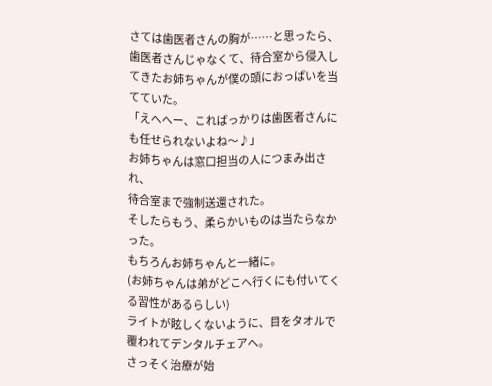さては歯医者さんの胸が……と思ったら、
歯医者さんじゃなくて、待合室から侵入してきたお姉ちゃんが僕の頭におっぱいを当てていた。
「えへへー、こればっかりは歯医者さんにも任せられないよね〜♪」
お姉ちゃんは窓口担当の人につまみ出され、
待合室まで強制送還された。
そしたらもう、柔らかいものは当たらなかった。
もちろんお姉ちゃんと一緒に。
(お姉ちゃんは弟がどこへ行くにも付いてくる習性があるらしい)
ライトが眩しくないように、目をタオルで覆われてデンタルチェアへ。
さっそく治療が始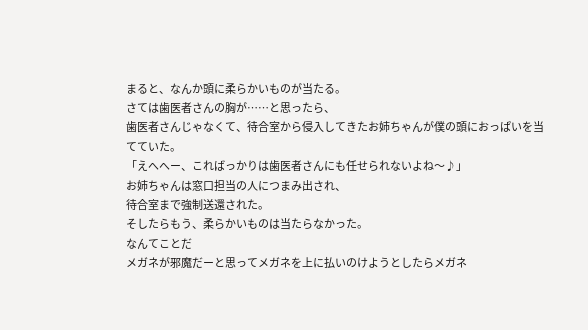まると、なんか頭に柔らかいものが当たる。
さては歯医者さんの胸が……と思ったら、
歯医者さんじゃなくて、待合室から侵入してきたお姉ちゃんが僕の頭におっぱいを当てていた。
「えへへー、こればっかりは歯医者さんにも任せられないよね〜♪」
お姉ちゃんは窓口担当の人につまみ出され、
待合室まで強制送還された。
そしたらもう、柔らかいものは当たらなかった。
なんてことだ
メガネが邪魔だーと思ってメガネを上に払いのけようとしたらメガネ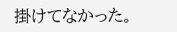掛けてなかった。